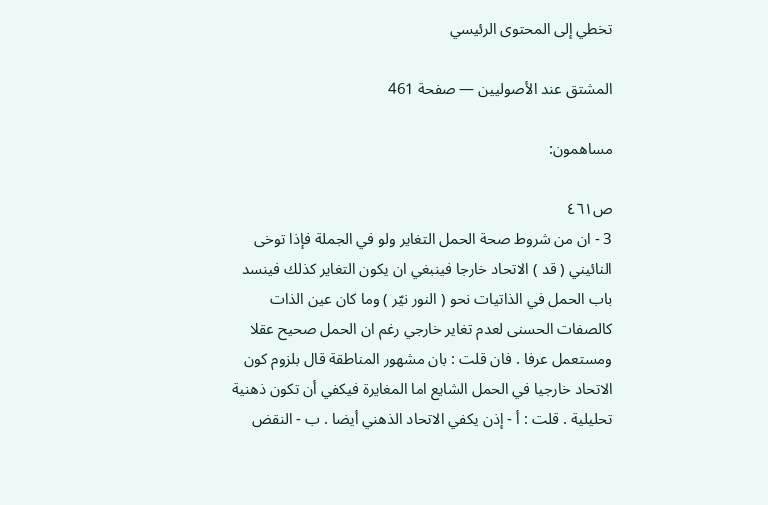تخطي إلى المحتوى الرئيسي

المشتق عند الأصوليين — صفحة 461

مساهمون:

ص٤٦١
3 - ان من شروط صحة الحمل التغاير ولو في الجملة فإذا توخى النائيني ( قد ) الاتحاد خارجا فينبغي ان يكون التغاير كذلك فينسد باب الحمل في الذاتيات نحو ( النور نيّر ) وما كان عين الذات كالصفات الحسنى لعدم تغاير خارجي رغم ان الحمل صحيح عقلا ومستعمل عرفا . فان قلت : بان مشهور المناطقة قال بلزوم كون الاتحاد خارجيا في الحمل الشايع اما المغايرة فيكفي أن تكون ذهنية تحليلية . قلت : أ - إذن يكفي الاتحاد الذهني أيضا . ب - النقض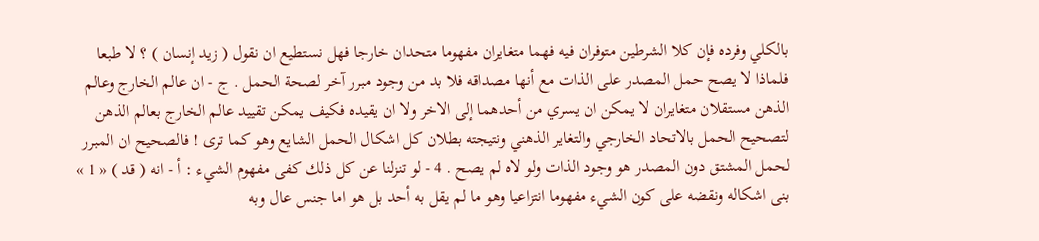بالكلي وفرده فإن كلا الشرطين متوفران فيه فهما متغايران مفهوما متحدان خارجا فهل نستطيع ان نقول ( زيد إنسان ) ؟ لا طبعا فلماذا لا يصح حمل المصدر على الذات مع أنها مصداقه فلا بد من وجود مبرر آخر لصحة الحمل . ج - ان عالم الخارج وعالم الذهن مستقلان متغايران لا يمكن ان يسري من أحدهما إلى الاخر ولا ان يقيده فكيف يمكن تقييد عالم الخارج بعالم الذهن لتصحيح الحمل بالاتحاد الخارجي والتغاير الذهني ونتيجته بطلان كل اشكال الحمل الشايع وهو كما ترى ! فالصحيح ان المبرر لحمل المشتق دون المصدر هو وجود الذات ولو لاه لم يصح . 4 - لو تنزلنا عن كل ذلك كفى مفهوم الشيء : أ - انه ( قد ) « 1 » بنى اشكاله ونقضه على كون الشيء مفهوما انتزاعيا وهو ما لم يقل به أحد بل هو اما جنس عال وبه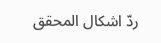ردّ اشكال المحقق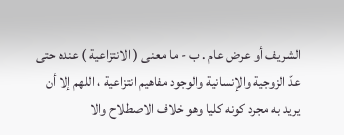الشريف أو عرض عام . ب - ما معنى ( الانتزاعية ) عنده حتى عدّ الزوجية والإنسانية والوجود مفاهيم انتزاعية ، اللهم إلا أن يريد به مجرد كونه كليا وهو خلاف الاصطلاح والا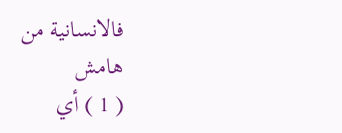فالانسانية من
هامش
( 1 ) أي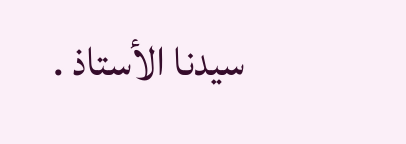سيدنا الأستاذ .